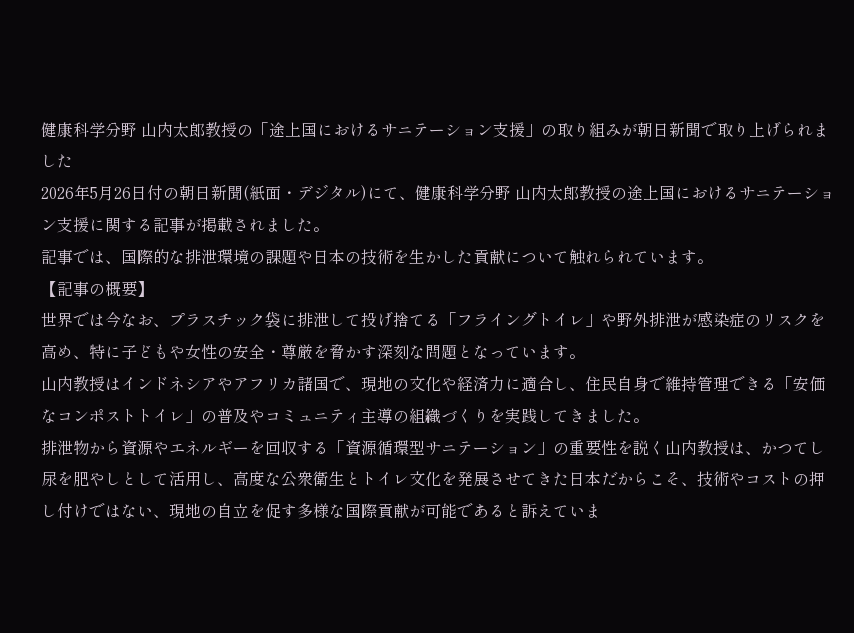健康科学分野 山内太郎教授の「途上国におけるサニテーション支援」の取り組みが朝日新聞で取り上げられました
2026年5月26日付の朝日新聞(紙面・デジタル)にて、健康科学分野 山内太郎教授の途上国におけるサニテーション支援に関する記事が掲載されました。
記事では、国際的な排泄環境の課題や日本の技術を生かした貢献について触れられています。
【記事の概要】
世界では今なお、プラスチック袋に排泄して投げ捨てる「フライングトイレ」や野外排泄が感染症のリスクを高め、特に子どもや女性の安全・尊厳を脅かす深刻な問題となっています。
山内教授はインドネシアやアフリカ諸国で、現地の文化や経済力に適合し、住民自身で維持管理できる「安価なコンポストトイレ」の普及やコミュニティ主導の組織づくりを実践してきました。
排泄物から資源やエネルギーを回収する「資源循環型サニテーション」の重要性を説く山内教授は、かつてし尿を肥やしとして活用し、高度な公衆衛生とトイレ文化を発展させてきた日本だからこそ、技術やコストの押し付けではない、現地の自立を促す多様な国際貢献が可能であると訴えていま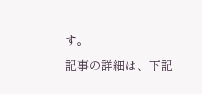す。
記事の詳細は、下記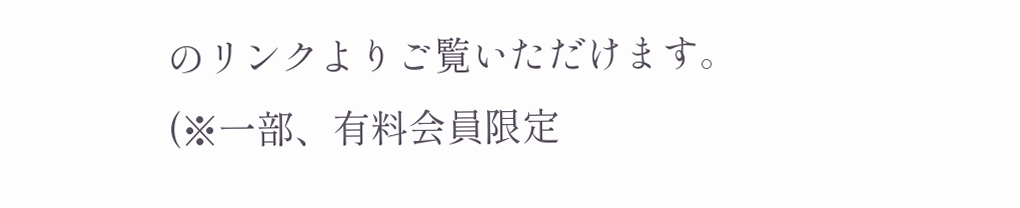のリンクよりご覧いただけます。(※一部、有料会員限定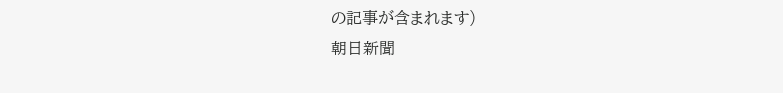の記事が含まれます)
朝日新聞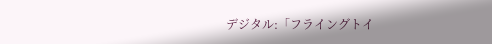デジタル:「フライングトイ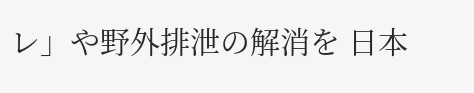レ」や野外排泄の解消を 日本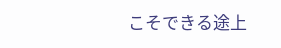こそできる途上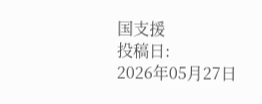国支援
投稿日:
2026年05月27日